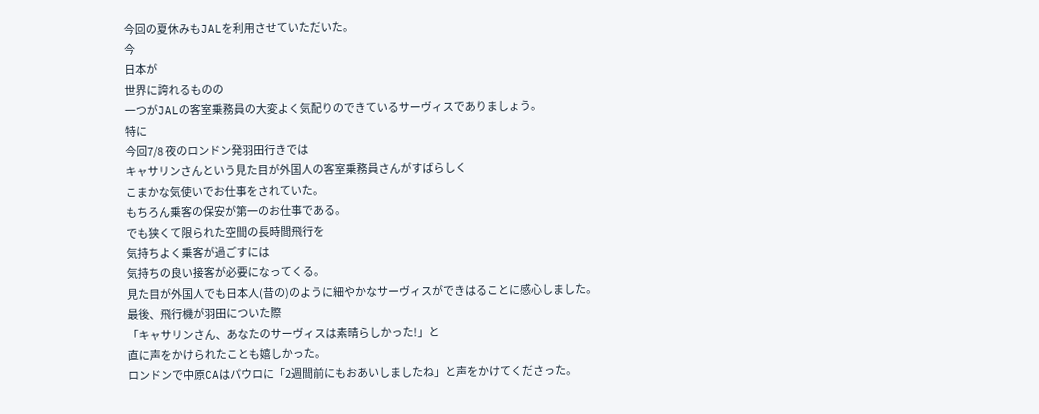今回の夏休みもJALを利用させていただいた。
今
日本が
世界に誇れるものの
一つがJALの客室乗務員の大変よく気配りのできているサーヴィスでありましょう。
特に
今回7/8 夜のロンドン発羽田行きでは
キャサリンさんという見た目が外国人の客室乗務員さんがすばらしく
こまかな気使いでお仕事をされていた。
もちろん乗客の保安が第一のお仕事である。
でも狭くて限られた空間の長時間飛行を
気持ちよく乗客が過ごすには
気持ちの良い接客が必要になってくる。
見た目が外国人でも日本人(昔の)のように細やかなサーヴィスができはることに感心しました。
最後、飛行機が羽田についた際
「キャサリンさん、あなたのサーヴィスは素晴らしかった!」と
直に声をかけられたことも嬉しかった。
ロンドンで中原CAはパウロに「2週間前にもおあいしましたね」と声をかけてくださった。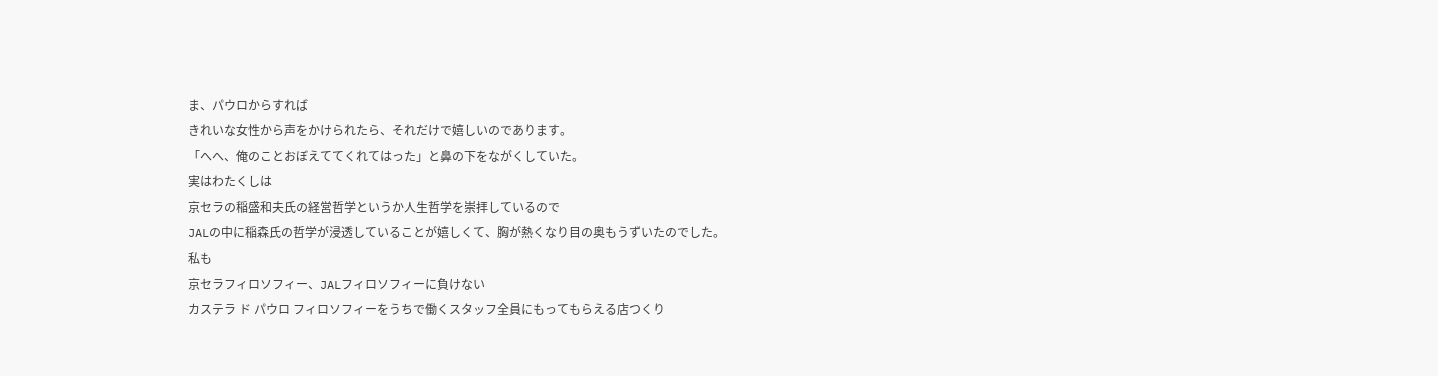ま、パウロからすれば
きれいな女性から声をかけられたら、それだけで嬉しいのであります。
「へへ、俺のことおぼえててくれてはった」と鼻の下をながくしていた。
実はわたくしは
京セラの稲盛和夫氏の経営哲学というか人生哲学を崇拝しているので
JALの中に稲森氏の哲学が浸透していることが嬉しくて、胸が熱くなり目の奥もうずいたのでした。
私も
京セラフィロソフィー、JALフィロソフィーに負けない
カステラ ド パウロ フィロソフィーをうちで働くスタッフ全員にもってもらえる店つくり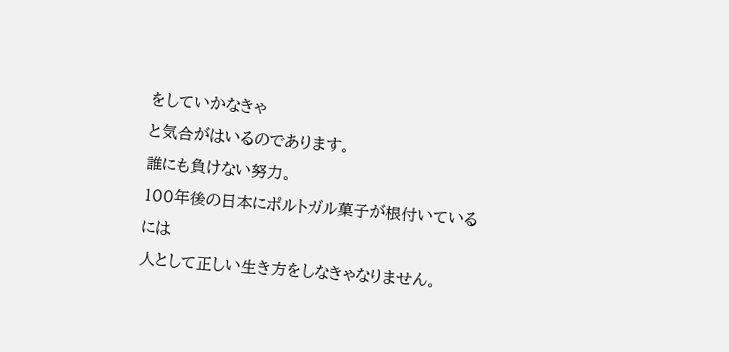をしていかなきゃ
と気合がはいるのであります。
誰にも負けない努力。
100年後の日本にポルトガル菓子が根付いているには
人として正しい生き方をしなきゃなりません。